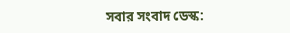সবার সংবাদ ডেস্ক: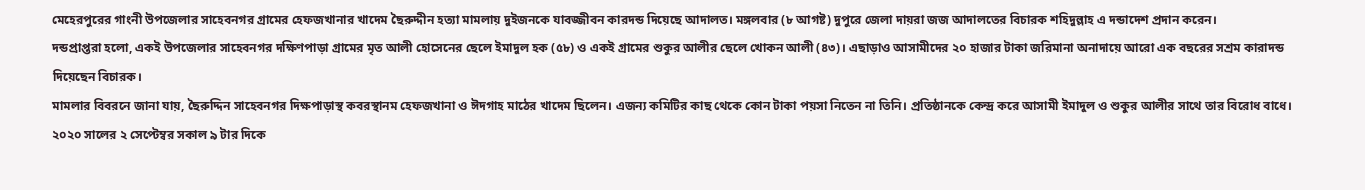মেহেরপুরের গাংনী উপজেলার সাহেবনগর গ্রামের হেফজখানার খাদেম ছৈরুদ্দীন হত্যা মামলায় দুইজনকে যাবজ্জীবন কারদন্ড দিয়েছে আদালত। মঙ্গলবার (৮ আগষ্ট) দুপুরে জেলা দায়রা জজ আদালতের বিচারক শহিদুল্লাহ এ দন্ডাদেশ প্রদান করেন।
দন্ডপ্রাপ্তরা হলো, একই উপজেলার সাহেবনগর দক্ষিণপাড়া গ্রামের মৃত আলী হোসেনের ছেলে ইমাদুল হক (৫৮) ও একই গ্রামের শুকুর আলীর ছেলে খোকন আলী (৪৩)। এছাড়াও আসামীদের ২০ হাজার টাকা জরিমানা অনাদায়ে আরো এক বছরের সশ্রম কারাদন্ড দিয়েছেন বিচারক।
মামলার বিবরনে জানা যায়, ছৈরুদ্দিন সাহেবনগর দিক্ষপাড়াস্থ কবরস্থানম হেফজখানা ও ঈদগাহ মাঠের খাদেম ছিলেন। এজন্য কমিটির কাছ থেকে কোন টাকা পয়সা নিতেন না তিনি। প্রতিষ্ঠানকে কেন্দ্র করে আসামী ইমাদুল ও শুকুর আলীর সাথে তার বিরোধ বাধে। ২০২০ সালের ২ সেপ্টেম্বর সকাল ৯ টার দিকে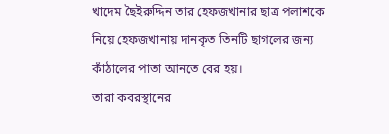খাদেম ছৈইরুদ্দিন তার হেফজখানার ছাত্র পলাশকে নিয়ে হেফজখানায় দানকৃত তিনটি ছাগলের জন্য কাঁঠালের পাতা আনতে বের হয়।
তারা কবরস্থানের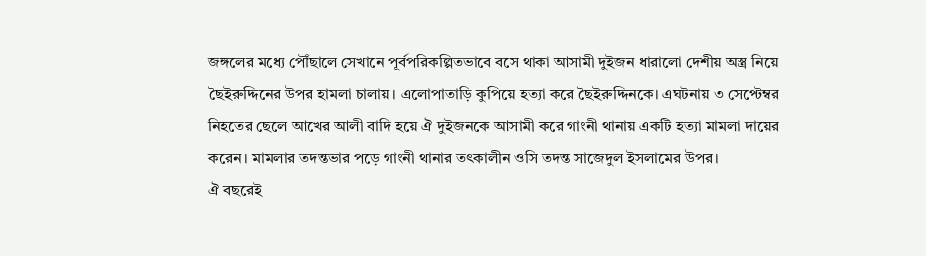জঙ্গলের মধ্যে পৌঁছালে সেখানে পূর্বপরিকল্পিতভাবে বসে থাকা আসামী দুইজন ধারালো দেশীয় অস্ত্র নিয়ে ছৈইরুদ্দিনের উপর হামলা চালায়। এলোপাতাড়ি কুপিয়ে হত্যা করে ছৈইরুদ্দিনকে। এঘটনায় ৩ সেপ্টেম্বর নিহতের ছেলে আখের আলী বাদি হয়ে ঐ দুইজনকে আসামী করে গাংনী থানায় একটি হত্যা মামলা দায়ের করেন। মামলার তদন্তভার পড়ে গাংনী থানার তৎকালীন ওসি তদন্ত সাজেদুল ইসলামের উপর।
ঐ বছরেই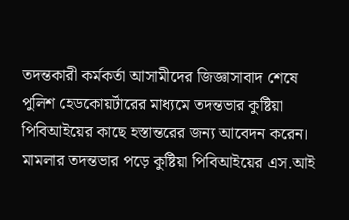তদন্তকারী কর্মকর্তা আসামীদের জিজ্ঞাসাবাদ শেষে পুলিশ হেডকোয়র্টারের মাধ্যমে তদন্তভার কুষ্টিয়া পিবিআইয়ের কাছে হস্তান্তরের জন্য আবেদন করেন। মামলার তদন্তভার পড়ে কুষ্টিয়া পিবিআইয়ের এস.আই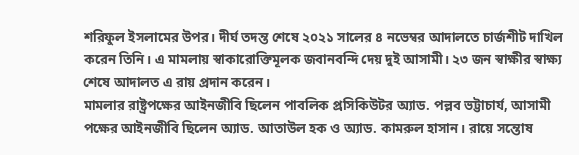শরিফুল ইসলামের উপর। দীর্ঘ তদন্ত শেষে ২০২১ সালের ৪ নভেম্বর আদালতে চার্জশীট দাখিল করেন তিনি। এ মামলায় স্বাকারোক্তিমূলক জবানবন্দি দেয় দুই আসামী। ২৩ জন স্বাক্ষীর স্বাক্ষ্য শেষে আদালত এ রায় প্রদান করেন।
মামলার রাষ্ট্রপক্ষের আইনজীবি ছিলেন পাবলিক প্রসিকিউটর অ্যাড. পল্লব ভট্টাচার্য, আসামী পক্ষের আইনজীবি ছিলেন অ্যাড. আতাউল হক ও অ্যাড. কামরুল হাসান। রায়ে সন্তোষ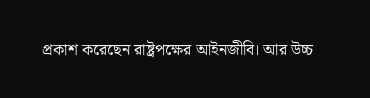প্রকাশ করেছেন রাষ্ট্রপক্ষের আইনজীবি। আর উচ্চ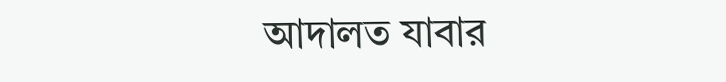আদালত যাবার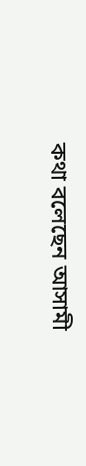কথা বলেছেন আসামী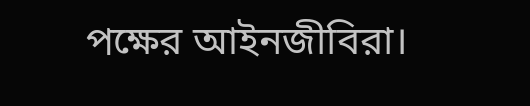পক্ষের আইনজীবিরা।